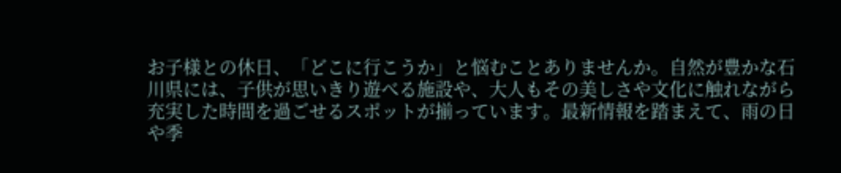お子様との休日、「どこに行こうか」と悩むことありませんか。自然が豊かな石川県には、子供が思いきり遊べる施設や、大人もその美しさや文化に触れながら充実した時間を過ごせるスポットが揃っています。最新情報を踏まえて、雨の日や季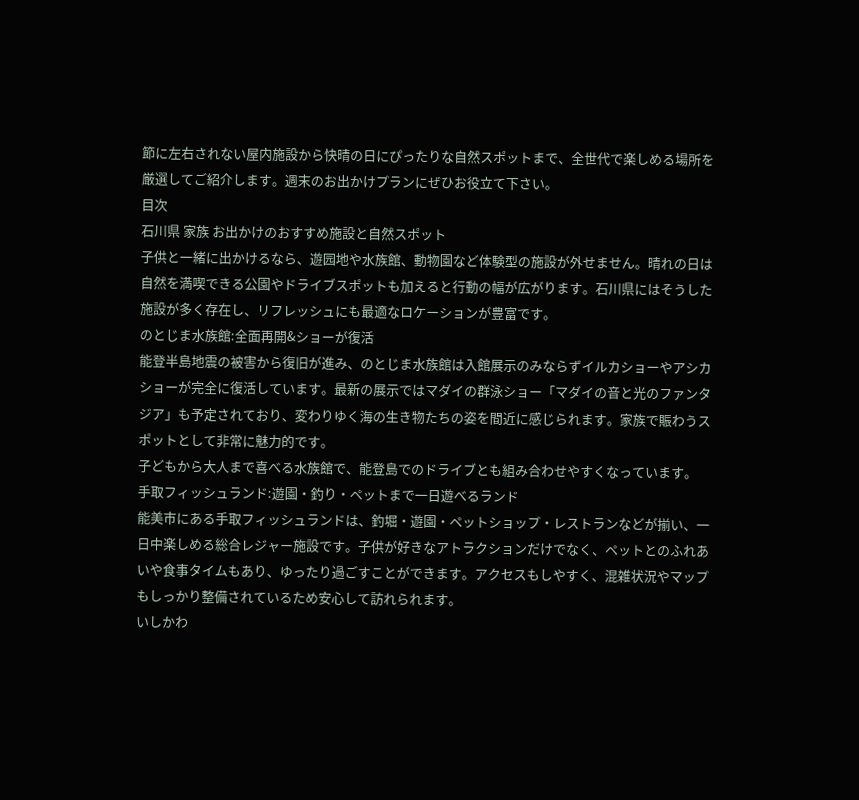節に左右されない屋内施設から快晴の日にぴったりな自然スポットまで、全世代で楽しめる場所を厳選してご紹介します。週末のお出かけプランにぜひお役立て下さい。
目次
石川県 家族 お出かけのおすすめ施設と自然スポット
子供と一緒に出かけるなら、遊园地や水族館、動物園など体験型の施設が外せません。晴れの日は自然を満喫できる公園やドライブスポットも加えると行動の幅が広がります。石川県にはそうした施設が多く存在し、リフレッシュにも最適なロケーションが豊富です。
のとじま水族館:全面再開&ショーが復活
能登半島地震の被害から復旧が進み、のとじま水族館は入館展示のみならずイルカショーやアシカショーが完全に復活しています。最新の展示ではマダイの群泳ショー「マダイの音と光のファンタジア」も予定されており、変わりゆく海の生き物たちの姿を間近に感じられます。家族で賑わうスポットとして非常に魅力的です。
子どもから大人まで喜べる水族館で、能登島でのドライブとも組み合わせやすくなっています。
手取フィッシュランド:遊園・釣り・ペットまで一日遊べるランド
能美市にある手取フィッシュランドは、釣堀・遊園・ペットショップ・レストランなどが揃い、一日中楽しめる総合レジャー施設です。子供が好きなアトラクションだけでなく、ペットとのふれあいや食事タイムもあり、ゆったり過ごすことができます。アクセスもしやすく、混雑状況やマップもしっかり整備されているため安心して訪れられます。
いしかわ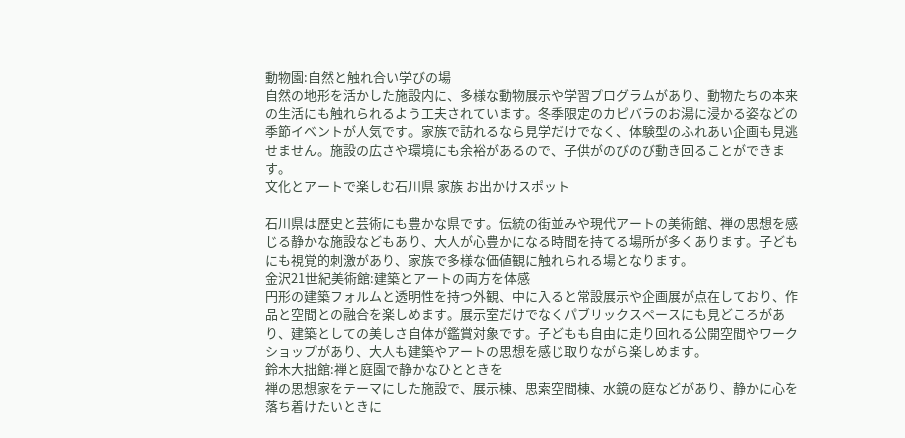動物園:自然と触れ合い学びの場
自然の地形を活かした施設内に、多様な動物展示や学習プログラムがあり、動物たちの本来の生活にも触れられるよう工夫されています。冬季限定のカピバラのお湯に浸かる姿などの季節イベントが人気です。家族で訪れるなら見学だけでなく、体験型のふれあい企画も見逃せません。施設の広さや環境にも余裕があるので、子供がのびのび動き回ることができます。
文化とアートで楽しむ石川県 家族 お出かけスポット

石川県は歴史と芸術にも豊かな県です。伝統の街並みや現代アートの美術館、禅の思想を感じる静かな施設などもあり、大人が心豊かになる時間を持てる場所が多くあります。子どもにも視覚的刺激があり、家族で多様な価値観に触れられる場となります。
金沢21世紀美術館:建築とアートの両方を体感
円形の建築フォルムと透明性を持つ外観、中に入ると常設展示や企画展が点在しており、作品と空間との融合を楽しめます。展示室だけでなくパブリックスペースにも見どころがあり、建築としての美しさ自体が鑑賞対象です。子どもも自由に走り回れる公開空間やワークショップがあり、大人も建築やアートの思想を感じ取りながら楽しめます。
鈴木大拙館:禅と庭園で静かなひとときを
禅の思想家をテーマにした施設で、展示棟、思索空間棟、水鏡の庭などがあり、静かに心を落ち着けたいときに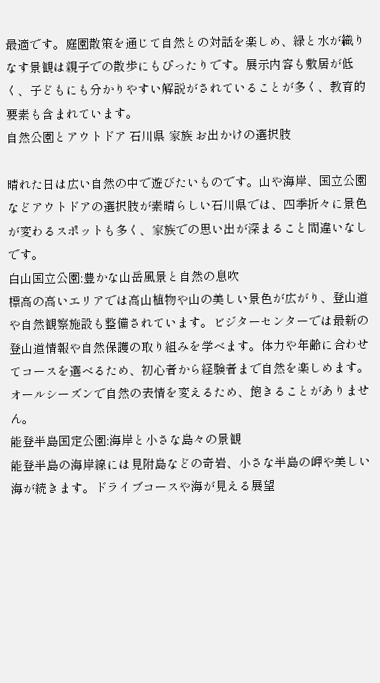最適です。庭園散策を通じて自然との対話を楽しめ、緑と水が織りなす景観は親子での散歩にもぴったりです。展示内容も敷居が低く、子どもにも分かりやすい解説がされていることが多く、教育的要素も含まれています。
自然公園とアウトドア 石川県 家族 お出かけの選択肢

晴れた日は広い自然の中で遊びたいものです。山や海岸、国立公園などアウトドアの選択肢が素晴らしい石川県では、四季折々に景色が変わるスポットも多く、家族での思い出が深まること間違いなしです。
白山国立公園:豊かな山岳風景と自然の息吹
標高の高いエリアでは高山植物や山の美しい景色が広がり、登山道や自然観察施設も整備されています。ビジターセンターでは最新の登山道情報や自然保護の取り組みを学べます。体力や年齢に合わせてコースを選べるため、初心者から経験者まで自然を楽しめます。オールシーズンで自然の表情を変えるため、飽きることがありません。
能登半島国定公園:海岸と小さな島々の景観
能登半島の海岸線には見附島などの奇岩、小さな半島の岬や美しい海が続きます。ドライブコースや海が見える展望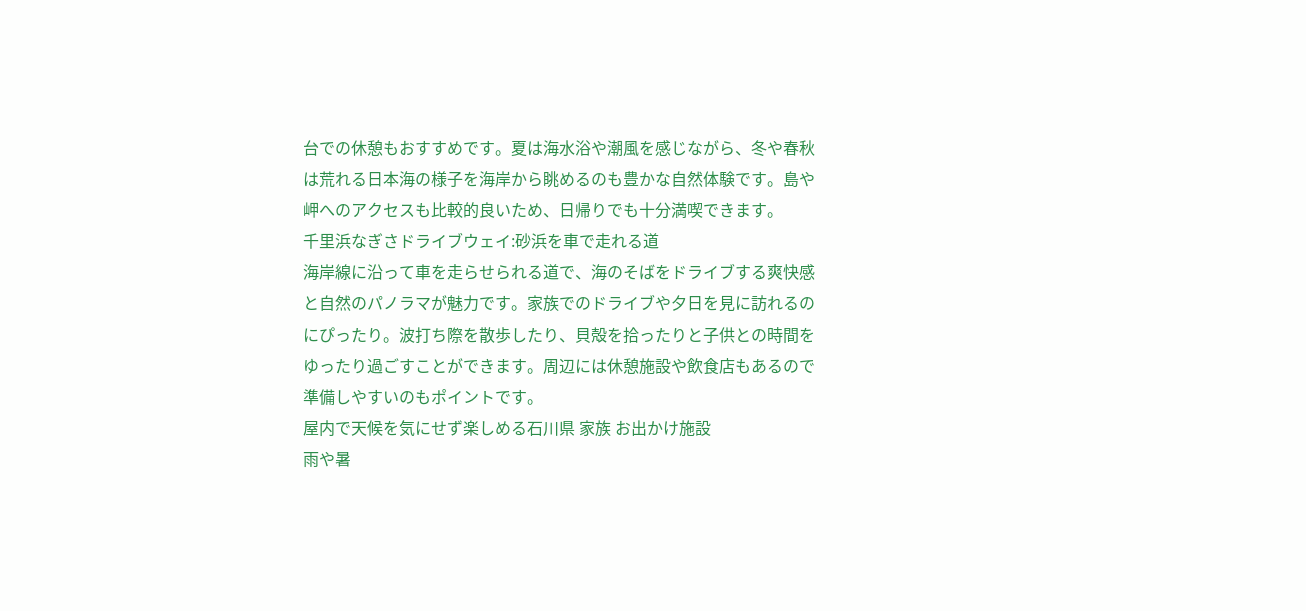台での休憩もおすすめです。夏は海水浴や潮風を感じながら、冬や春秋は荒れる日本海の様子を海岸から眺めるのも豊かな自然体験です。島や岬へのアクセスも比較的良いため、日帰りでも十分満喫できます。
千里浜なぎさドライブウェイ:砂浜を車で走れる道
海岸線に沿って車を走らせられる道で、海のそばをドライブする爽快感と自然のパノラマが魅力です。家族でのドライブや夕日を見に訪れるのにぴったり。波打ち際を散歩したり、貝殻を拾ったりと子供との時間をゆったり過ごすことができます。周辺には休憩施設や飲食店もあるので準備しやすいのもポイントです。
屋内で天候を気にせず楽しめる石川県 家族 お出かけ施設
雨や暑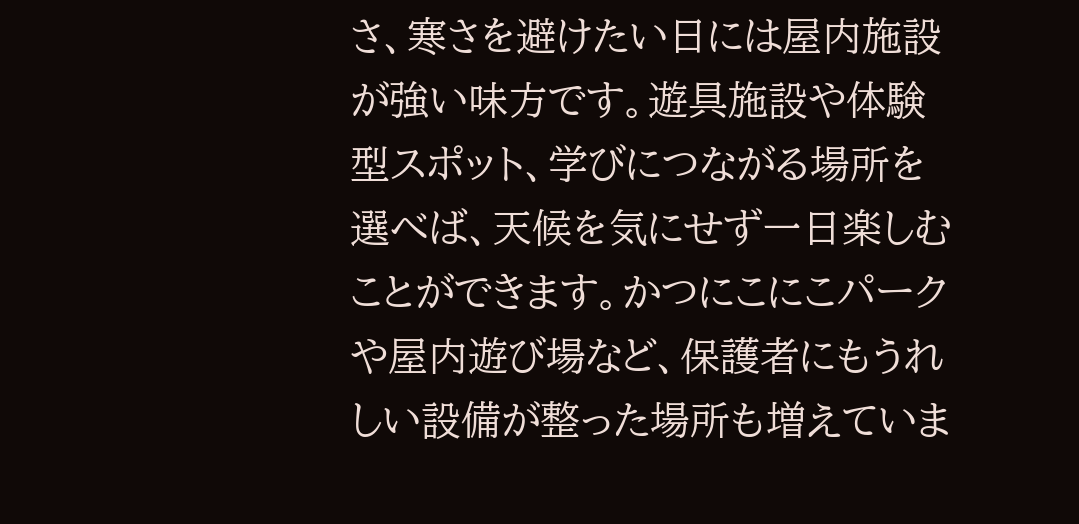さ、寒さを避けたい日には屋内施設が強い味方です。遊具施設や体験型スポット、学びにつながる場所を選べば、天候を気にせず一日楽しむことができます。かつにこにこパークや屋内遊び場など、保護者にもうれしい設備が整った場所も増えていま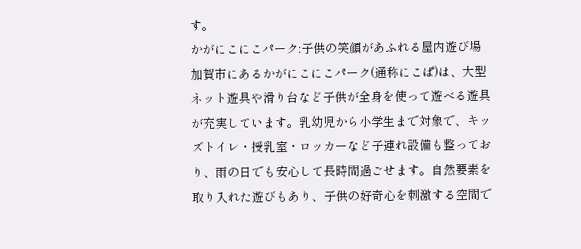す。
かがにこにこパーク:子供の笑顔があふれる屋内遊び場
加賀市にあるかがにこにこパーク(通称にこぱ)は、大型ネット遊具や滑り台など子供が全身を使って遊べる遊具が充実しています。乳幼児から小学生まで対象で、キッズトイレ・授乳室・ロッカーなど子連れ設備も整っており、雨の日でも安心して長時間過ごせます。自然要素を取り入れた遊びもあり、子供の好奇心を刺激する空間で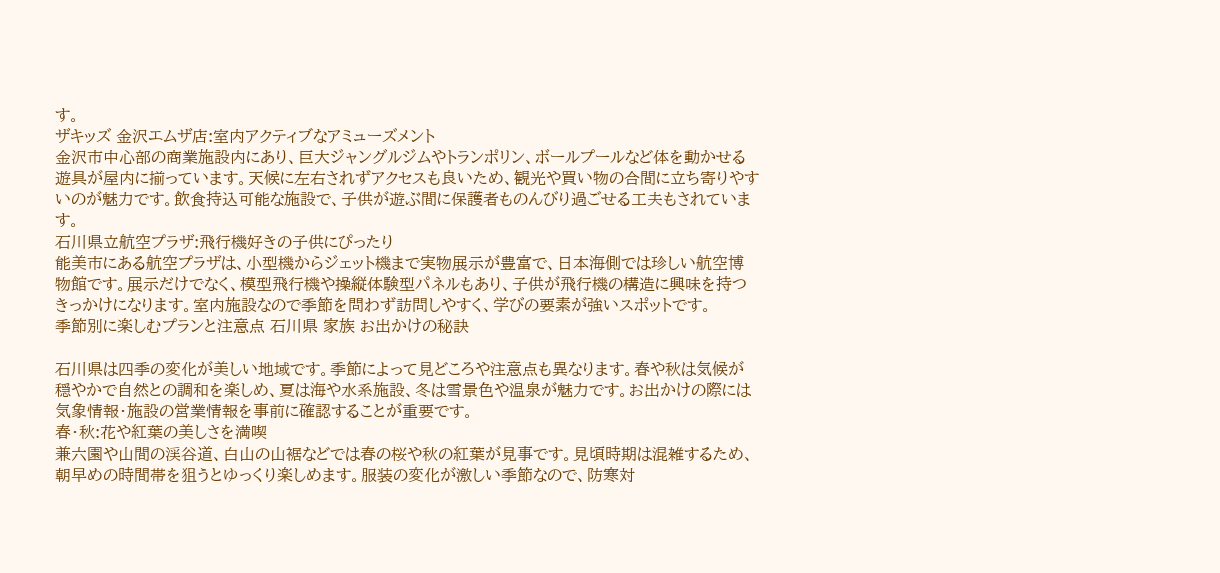す。
ザキッズ 金沢エムザ店:室内アクティブなアミューズメント
金沢市中心部の商業施設内にあり、巨大ジャングルジムやトランポリン、ボールプールなど体を動かせる遊具が屋内に揃っています。天候に左右されずアクセスも良いため、観光や買い物の合間に立ち寄りやすいのが魅力です。飲食持込可能な施設で、子供が遊ぶ間に保護者ものんびり過ごせる工夫もされています。
石川県立航空プラザ:飛行機好きの子供にぴったり
能美市にある航空プラザは、小型機からジェット機まで実物展示が豊富で、日本海側では珍しい航空博物館です。展示だけでなく、模型飛行機や操縦体験型パネルもあり、子供が飛行機の構造に興味を持つきっかけになります。室内施設なので季節を問わず訪問しやすく、学びの要素が強いスポットです。
季節別に楽しむプランと注意点 石川県 家族 お出かけの秘訣

石川県は四季の変化が美しい地域です。季節によって見どころや注意点も異なります。春や秋は気候が穏やかで自然との調和を楽しめ、夏は海や水系施設、冬は雪景色や温泉が魅力です。お出かけの際には気象情報・施設の営業情報を事前に確認することが重要です。
春・秋:花や紅葉の美しさを満喫
兼六園や山間の渓谷道、白山の山裾などでは春の桜や秋の紅葉が見事です。見頃時期は混雑するため、朝早めの時間帯を狙うとゆっくり楽しめます。服装の変化が激しい季節なので、防寒対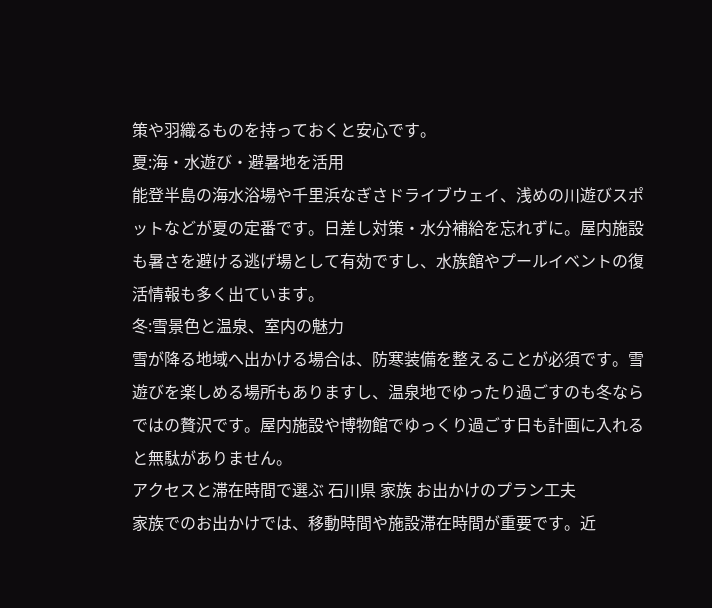策や羽織るものを持っておくと安心です。
夏:海・水遊び・避暑地を活用
能登半島の海水浴場や千里浜なぎさドライブウェイ、浅めの川遊びスポットなどが夏の定番です。日差し対策・水分補給を忘れずに。屋内施設も暑さを避ける逃げ場として有効ですし、水族館やプールイベントの復活情報も多く出ています。
冬:雪景色と温泉、室内の魅力
雪が降る地域へ出かける場合は、防寒装備を整えることが必須です。雪遊びを楽しめる場所もありますし、温泉地でゆったり過ごすのも冬ならではの贅沢です。屋内施設や博物館でゆっくり過ごす日も計画に入れると無駄がありません。
アクセスと滞在時間で選ぶ 石川県 家族 お出かけのプラン工夫
家族でのお出かけでは、移動時間や施設滞在時間が重要です。近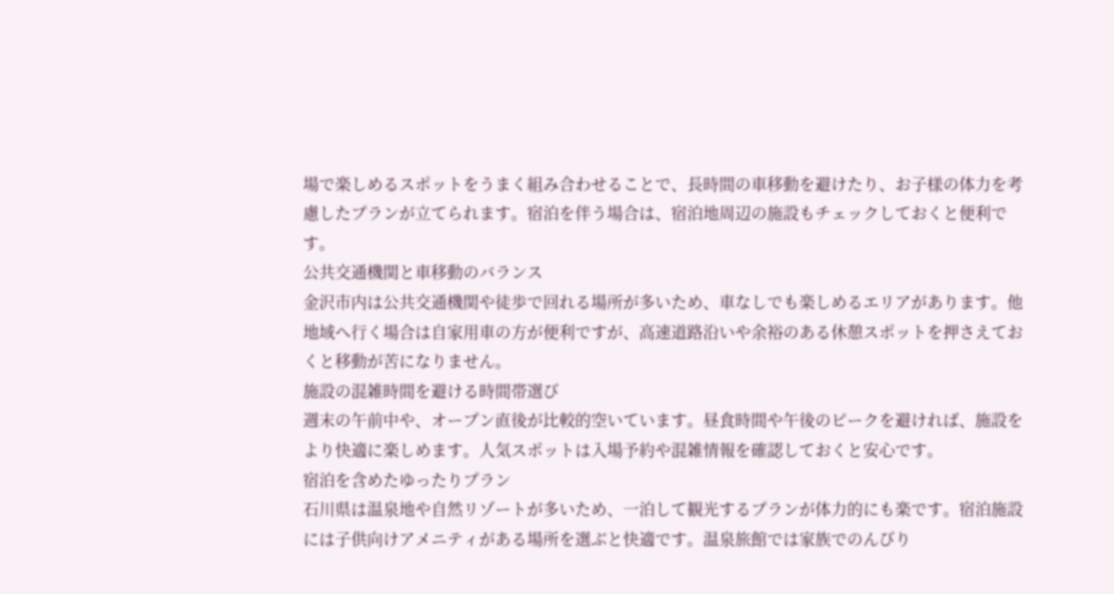場で楽しめるスポットをうまく組み合わせることで、長時間の車移動を避けたり、お子様の体力を考慮したプランが立てられます。宿泊を伴う場合は、宿泊地周辺の施設もチェックしておくと便利です。
公共交通機関と車移動のバランス
金沢市内は公共交通機関や徒歩で回れる場所が多いため、車なしでも楽しめるエリアがあります。他地域へ行く場合は自家用車の方が便利ですが、高速道路沿いや余裕のある休憩スポットを押さえておくと移動が苦になりません。
施設の混雑時間を避ける時間帯選び
週末の午前中や、オープン直後が比較的空いています。昼食時間や午後のピークを避ければ、施設をより快適に楽しめます。人気スポットは入場予約や混雑情報を確認しておくと安心です。
宿泊を含めたゆったりプラン
石川県は温泉地や自然リゾートが多いため、一泊して観光するプランが体力的にも楽です。宿泊施設には子供向けアメニティがある場所を選ぶと快適です。温泉旅館では家族でのんびり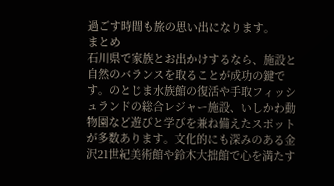過ごす時間も旅の思い出になります。
まとめ
石川県で家族とお出かけするなら、施設と自然のバランスを取ることが成功の鍵です。のとじま水族館の復活や手取フィッシュランドの総合レジャー施設、いしかわ動物園など遊びと学びを兼ね備えたスポットが多数あります。文化的にも深みのある金沢21世紀美術館や鈴木大拙館で心を満たす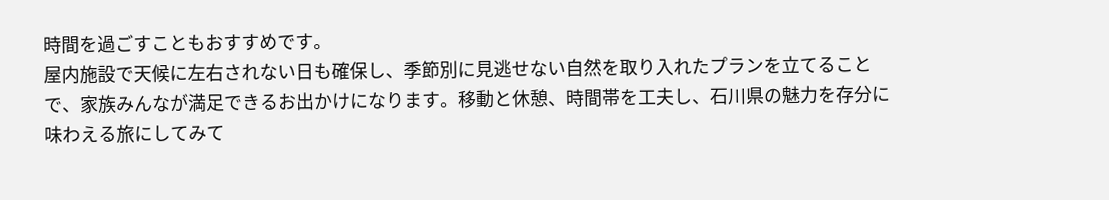時間を過ごすこともおすすめです。
屋内施設で天候に左右されない日も確保し、季節別に見逃せない自然を取り入れたプランを立てることで、家族みんなが満足できるお出かけになります。移動と休憩、時間帯を工夫し、石川県の魅力を存分に味わえる旅にしてみて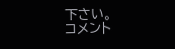下さい。
コメント